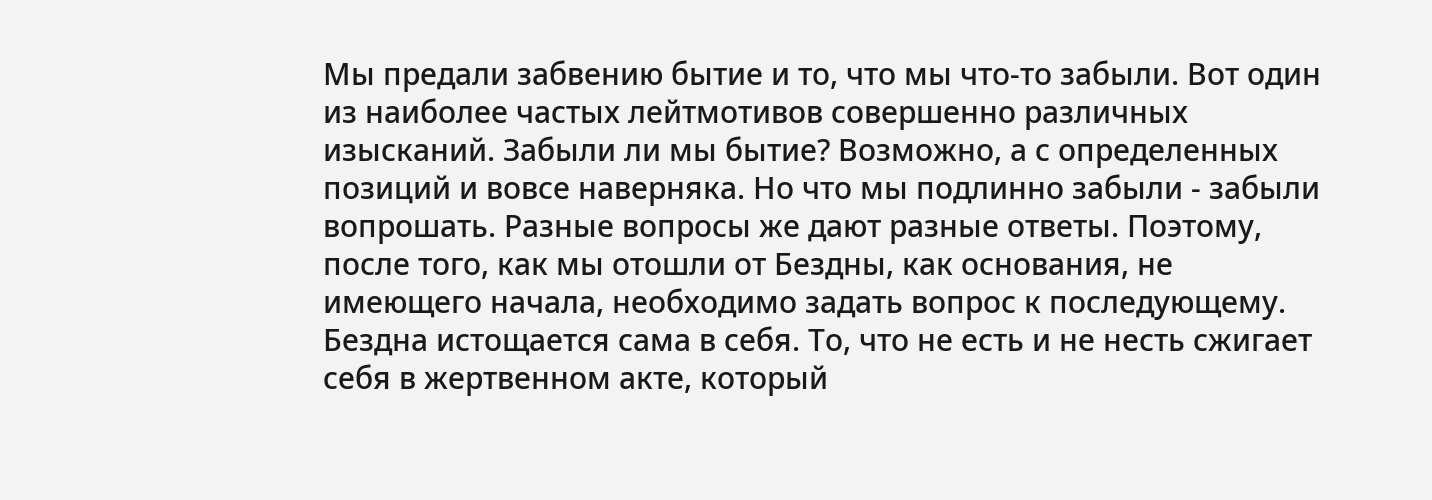Мы предали забвению бытие и то, что мы что-то забыли. Вот один из наиболее частых лейтмотивов совершенно различных изысканий. Забыли ли мы бытие? Возможно, а с определенных позиций и вовсе наверняка. Но что мы подлинно забыли - забыли вопрошать. Разные вопросы же дают разные ответы. Поэтому, после того, как мы отошли от Бездны, как основания, не имеющего начала, необходимо задать вопрос к последующему. Бездна истощается сама в себя. То, что не есть и не несть сжигает себя в жертвенном акте, который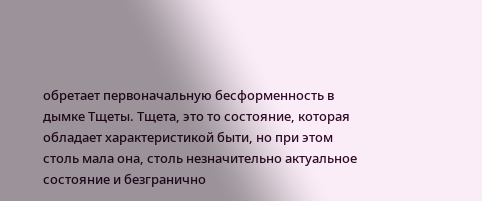обретает первоначальную бесформенность в дымке Тщеты. Тщета, это то состояние, которая обладает характеристикой быти, но при этом столь мала она, столь незначительно актуальное состояние и безгранично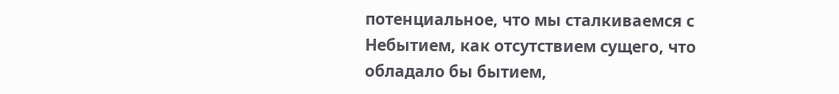потенциальное, что мы сталкиваемся с Небытием, как отсутствием сущего, что обладало бы бытием,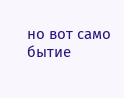но вот само бытие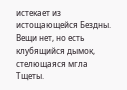истекает из истощающейся Бездны. Вещи нет, но есть клубящийся дымок, стелющаяся мгла Тщеты.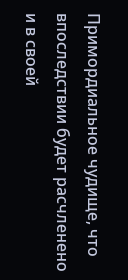Примордиальное чудище, что впоследствии будет расчленено и в своей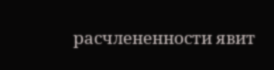расчлененности явит